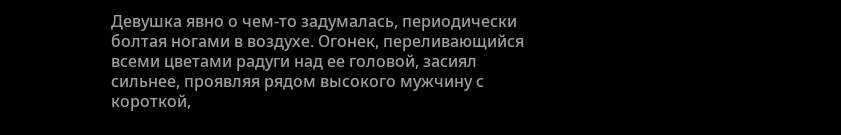Девушка явно о чем-то задумалась, периодически болтая ногами в воздухе. Огонек, переливающийся всеми цветами радуги над ее головой, засиял сильнее, проявляя рядом высокого мужчину с короткой,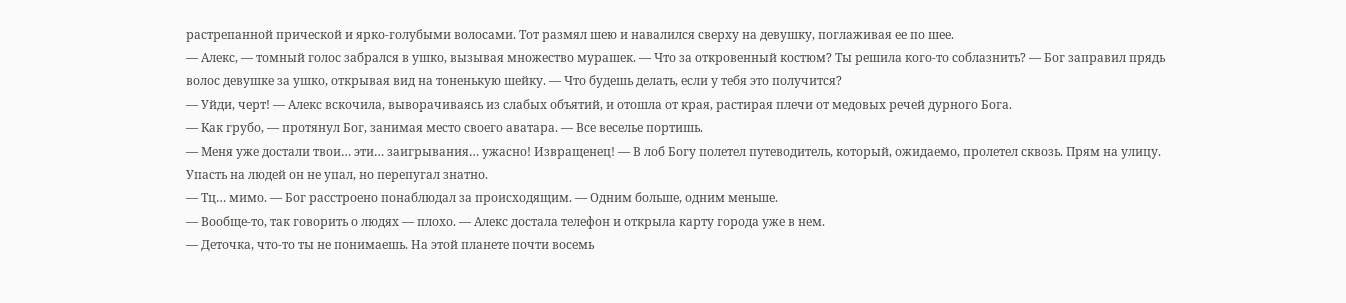растрепанной прической и ярко-голубыми волосами. Тот размял шею и навалился сверху на девушку, поглаживая ее по шее.
— Алекс, — томный голос забрался в ушко, вызывая множество мурашек. — Что за откровенный костюм? Ты решила кого-то соблазнить? — Бог заправил прядь волос девушке за ушко, открывая вид на тоненькую шейку. — Что будешь делать, если у тебя это получится?
— Уйди, черт! — Алекс вскочила, выворачиваясь из слабых объятий, и отошла от края, растирая плечи от медовых речей дурного Бога.
— Как грубо, — протянул Бог, занимая место своего аватара. — Все веселье портишь.
— Меня уже достали твои… эти… заигрывания… ужасно! Извращенец! — В лоб Богу полетел путеводитель, который, ожидаемо, пролетел сквозь. Прям на улицу. Упасть на людей он не упал, но перепугал знатно.
— Тц… мимо. — Бог расстроено понаблюдал за происходящим. — Одним больше, одним меньше.
— Вообще-то, так говорить о людях — плохо. — Алекс достала телефон и открыла карту города уже в нем.
— Деточка, что-то ты не понимаешь. На этой планете почти восемь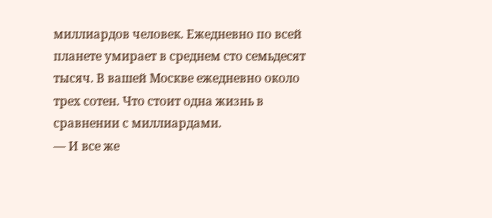миллиардов человек. Ежедневно по всей планете умирает в среднем сто семьдесят тысяч. В вашей Москве ежедневно около трех сотен. Что стоит одна жизнь в сравнении с миллиардами.
— И все же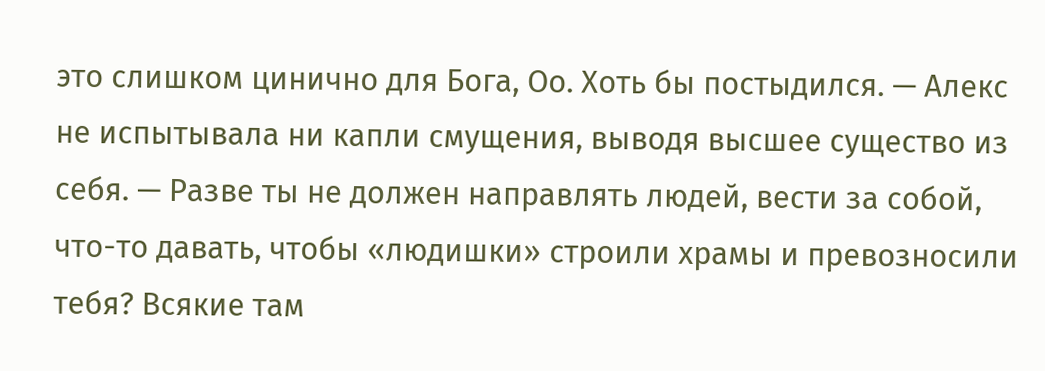это слишком цинично для Бога, Оо. Хоть бы постыдился. — Алекс не испытывала ни капли смущения, выводя высшее существо из себя. — Разве ты не должен направлять людей, вести за собой, что-то давать, чтобы «людишки» строили храмы и превозносили тебя? Всякие там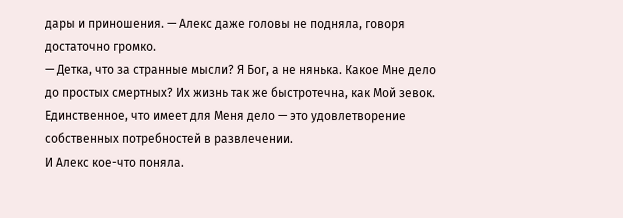дары и приношения. — Алекс даже головы не подняла, говоря достаточно громко.
— Детка, что за странные мысли? Я Бог, а не нянька. Какое Мне дело до простых смертных? Их жизнь так же быстротечна, как Мой зевок. Единственное, что имеет для Меня дело — это удовлетворение собственных потребностей в развлечении.
И Алекс кое-что поняла.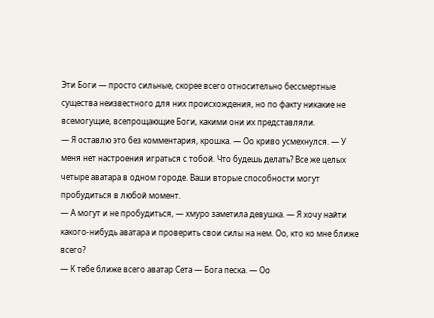Эти Боги — просто сильные, скорее всего относительно бессмертные существа неизвестного для них происхождения, но по факту никакие не всемогущие, всепрощающие Боги, какими они их представляли.
— Я оставлю это без комментария, крошка. — Оо криво усмехнулся. — У меня нет настроения играться с тобой. Что будешь делать? Все же целых четыре аватара в одном городе. Ваши вторые способности могут пробудиться в любой момент.
— А могут и не пробудиться, — хмуро заметила девушка. — Я хочу найти какого-нибудь аватара и проверить свои силы на нем. Оо, кто ко мне ближе всего?
— К тебе ближе всего аватар Сета — Бога песка. — Оо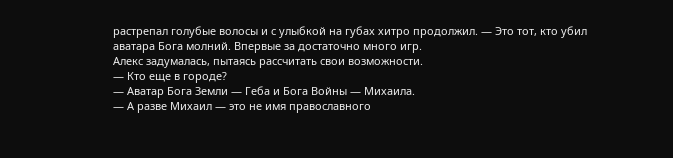растрепал голубые волосы и с улыбкой на губах хитро продолжил. — Это тот, кто убил аватара Бога молний. Впервые за достаточно много игр.
Алекс задумалась, пытаясь рассчитать свои возможности.
— Кто еще в городе?
— Аватар Бога Земли — Геба и Бога Войны — Михаила.
— А разве Михаил — это не имя православного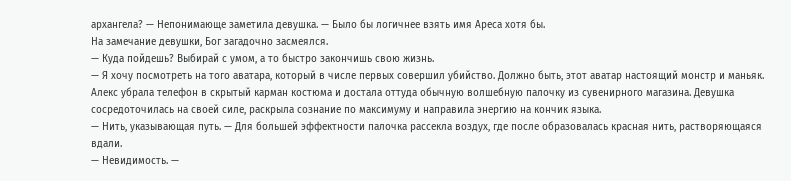архангела? — Непонимающе заметила девушка. — Было бы логичнее взять имя Ареса хотя бы.
На замечание девушки, Бог загадочно засмеялся.
— Куда пойдешь? Выбирай с умом, а то быстро закончишь свою жизнь.
— Я хочу посмотреть на того аватара, который в числе первых совершил убийство. Должно быть, этот аватар настоящий монстр и маньяк.
Алекс убрала телефон в скрытый карман костюма и достала оттуда обычную волшебную палочку из сувенирного магазина. Девушка сосредоточилась на своей силе, раскрыла сознание по максимуму и направила энергию на кончик языка.
— Нить, указывающая путь. — Для большей эффектности палочка рассекла воздух, где после образовалась красная нить, растворяющаяся вдали.
— Невидимость. —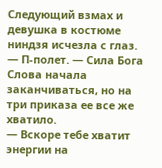Следующий взмах и девушка в костюме ниндзя исчезла с глаз.
— П-полет. — Сила Бога Слова начала заканчиваться, но на три приказа ее все же хватило.
— Вскоре тебе хватит энергии на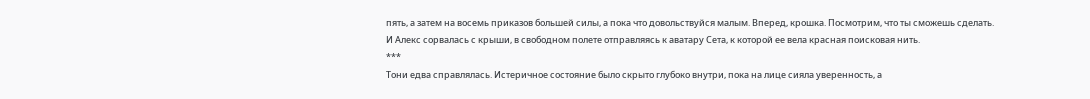пять, а затем на восемь приказов большей силы, а пока что довольствуйся малым. Вперед, крошка. Посмотрим, что ты сможешь сделать.
И Алекс сорвалась с крыши, в свободном полете отправляясь к аватару Сета, к которой ее вела красная поисковая нить.
***
Тони едва справлялась. Истеричное состояние было скрыто глубоко внутри, пока на лице сияла уверенность, а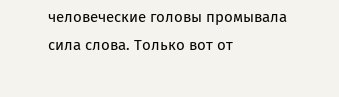человеческие головы промывала сила слова. Только вот от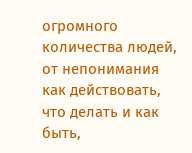огромного количества людей, от непонимания как действовать, что делать и как быть,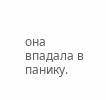она впадала в панику.